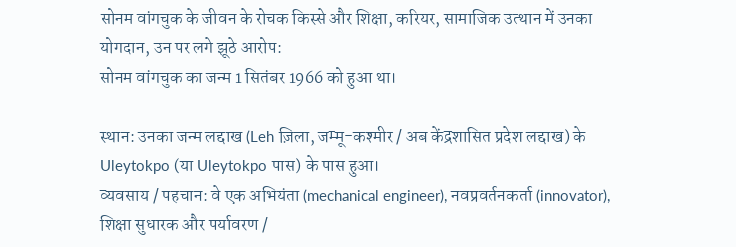सोनम वांगचुक के जीवन के रोचक किस्से और शिक्षा, करियर, सामाजिक उत्थान में उनका योगदान, उन पर लगे झूठे आरोप:
सोनम वांगचुक का जन्म 1 सितंबर 1966 को हुआ था।

स्थान: उनका जन्म लद्दाख (Leh ज़िला, जम्मू-कश्मीर / अब केंद्रशासित प्रदेश लद्दाख) के Uleytokpo (या Uleytokpo पास) के पास हुआ।
व्यवसाय / पहचान: वे एक अभियंता (mechanical engineer), नवप्रवर्तनकर्ता (innovator), शिक्षा सुधारक और पर्यावरण /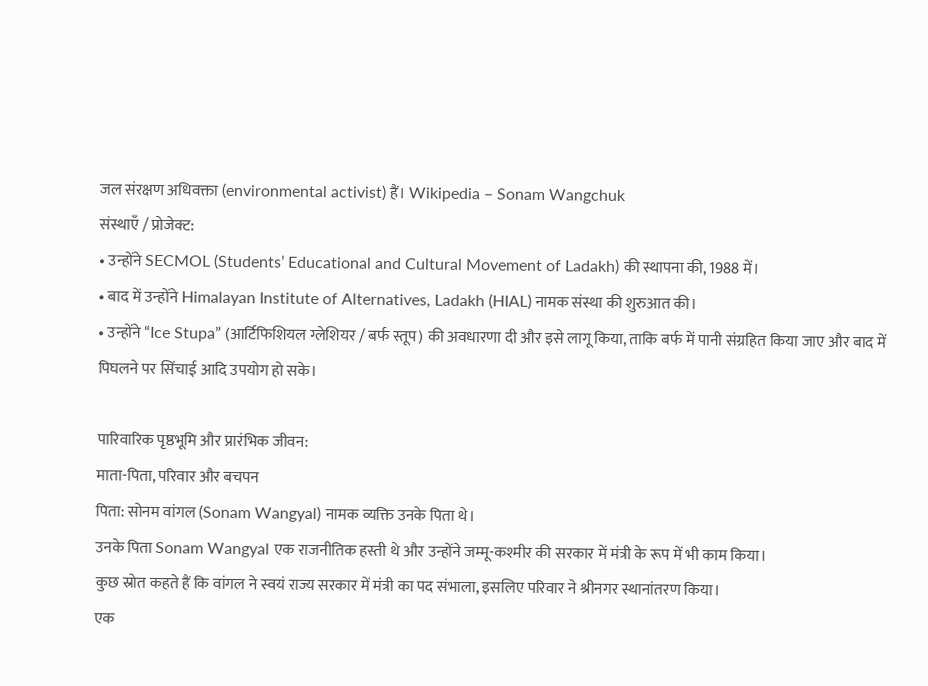जल संरक्षण अधिवक्ता (environmental activist) हैं। Wikipedia – Sonam Wangchuk
संस्थाएँ / प्रोजेक्ट:
• उन्होंने SECMOL (Students’ Educational and Cultural Movement of Ladakh) की स्थापना की, 1988 में।
• बाद में उन्होंने Himalayan Institute of Alternatives, Ladakh (HIAL) नामक संस्था की शुरुआत की।
• उन्होंने “Ice Stupa” (आर्टिफिशियल ग्लेशियर / बर्फ स्तूप) की अवधारणा दी और इसे लागू किया, ताकि बर्फ में पानी संग्रहित किया जाए और बाद में पिघलने पर सिंचाई आदि उपयोग हो सके।

पारिवारिक पृष्ठभूमि और प्रारंभिक जीवन:
माता-पिता, परिवार और बचपन
पिता: सोनम वांगल (Sonam Wangyal) नामक व्यक्ति उनके पिता थे।
उनके पिता Sonam Wangyal एक राजनीतिक हस्ती थे और उन्होंने जम्मू-कश्मीर की सरकार में मंत्री के रूप में भी काम किया।
कुछ स्रोत कहते हैं कि वांगल ने स्वयं राज्य सरकार में मंत्री का पद संभाला, इसलिए परिवार ने श्रीनगर स्थानांतरण किया।
एक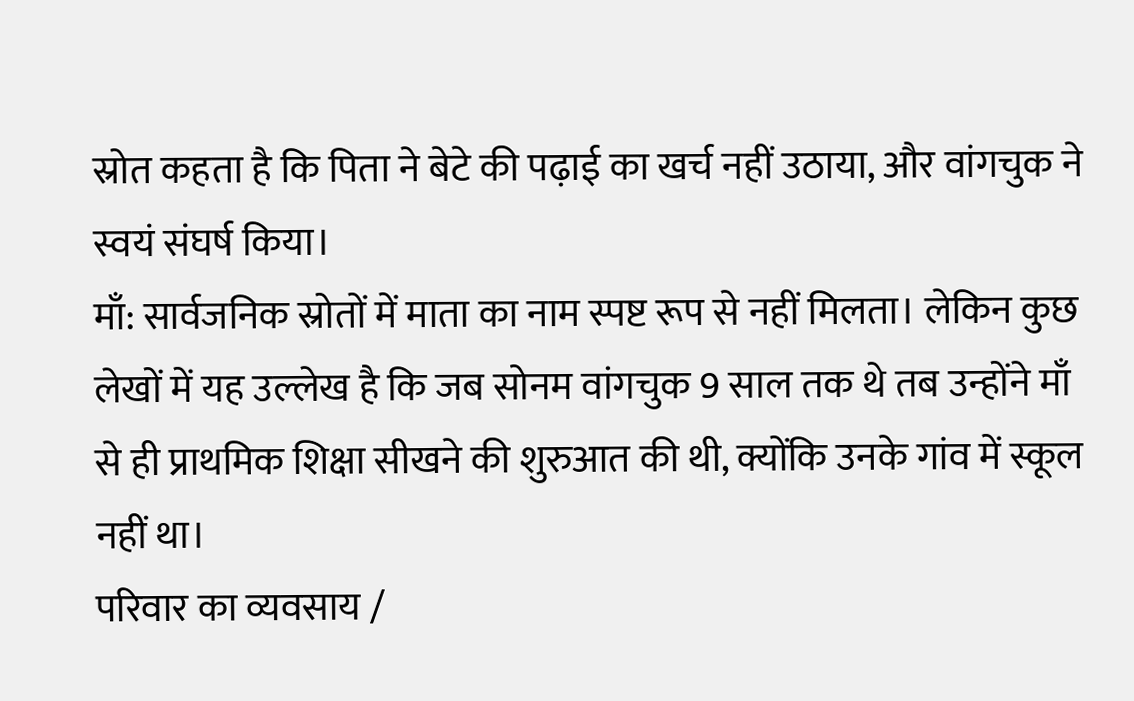स्रोत कहता है कि पिता ने बेटे की पढ़ाई का खर्च नहीं उठाया, और वांगचुक ने स्वयं संघर्ष किया।
माँ: सार्वजनिक स्रोतों में माता का नाम स्पष्ट रूप से नहीं मिलता। लेकिन कुछ लेखों में यह उल्लेख है कि जब सोनम वांगचुक 9 साल तक थे तब उन्होंने माँ से ही प्राथमिक शिक्षा सीखने की शुरुआत की थी, क्योंकि उनके गांव में स्कूल नहीं था।
परिवार का व्यवसाय /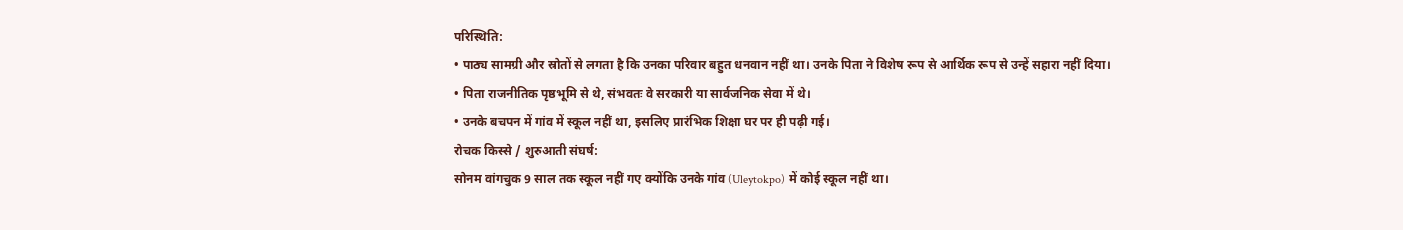परिस्थिति:
• पाठ्य सामग्री और स्रोतों से लगता है कि उनका परिवार बहुत धनवान नहीं था। उनके पिता ने विशेष रूप से आर्थिक रूप से उन्हें सहारा नहीं दिया।
• पिता राजनीतिक पृष्ठभूमि से थे, संभवतः वे सरकारी या सार्वजनिक सेवा में थे।
• उनके बचपन में गांव में स्कूल नहीं था, इसलिए प्रारंभिक शिक्षा घर पर ही पढ़ी गई।
रोचक किस्से / शुरुआती संघर्ष:
सोनम वांगचुक 9 साल तक स्कूल नहीं गए क्योंकि उनके गांव (Uleytokpo) में कोई स्कूल नहीं था।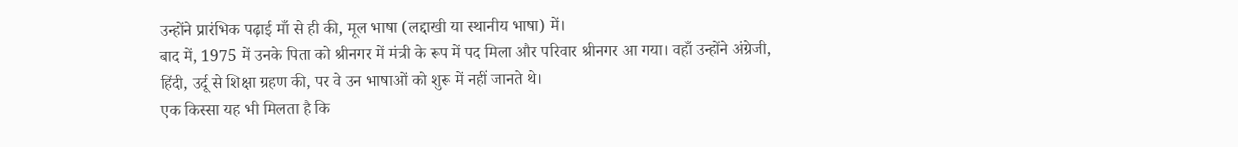उन्होंने प्रारंभिक पढ़ाई माँ से ही की, मूल भाषा (लद्दाखी या स्थानीय भाषा) में।
बाद में, 1975 में उनके पिता को श्रीनगर में मंत्री के रूप में पद मिला और परिवार श्रीनगर आ गया। वहाँ उन्होंने अंग्रेजी, हिंदी, उर्दू से शिक्षा ग्रहण की, पर वे उन भाषाओं को शुरू में नहीं जानते थे।
एक किस्सा यह भी मिलता है कि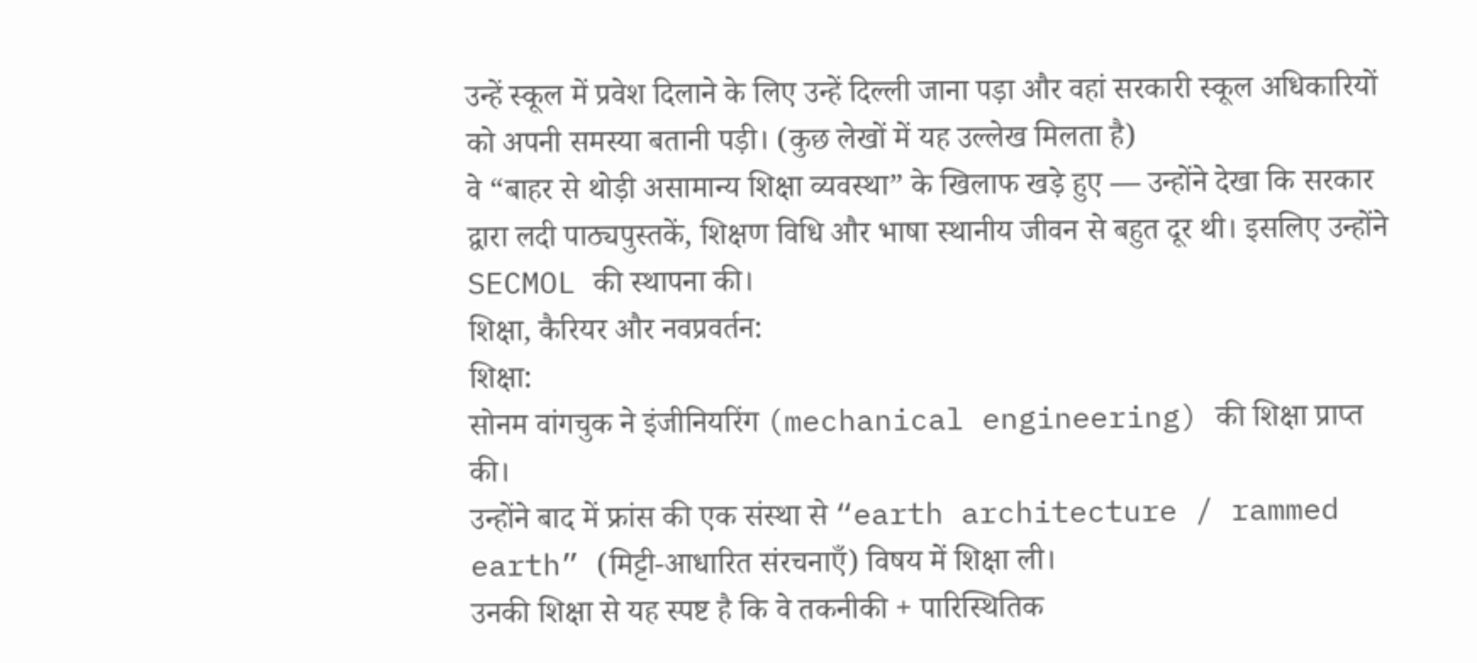उन्हें स्कूल में प्रवेश दिलाने के लिए उन्हें दिल्ली जाना पड़ा और वहां सरकारी स्कूल अधिकारियों को अपनी समस्या बतानी पड़ी। (कुछ लेखों में यह उल्लेख मिलता है)
वे “बाहर से थोड़ी असामान्य शिक्षा व्यवस्था” के खिलाफ खड़े हुए — उन्होंने देखा कि सरकार द्वारा लदी पाठ्यपुस्तकें, शिक्षण विधि और भाषा स्थानीय जीवन से बहुत दूर थी। इसलिए उन्होंने SECMOL की स्थापना की।
शिक्षा, कैरियर और नवप्रवर्तन:
शिक्षा:
सोनम वांगचुक ने इंजीनियरिंग (mechanical engineering) की शिक्षा प्राप्त की।
उन्होंने बाद में फ्रांस की एक संस्था से “earth architecture / rammed earth” (मिट्टी-आधारित संरचनाएँ) विषय में शिक्षा ली।
उनकी शिक्षा से यह स्पष्ट है कि वे तकनीकी + पारिस्थितिक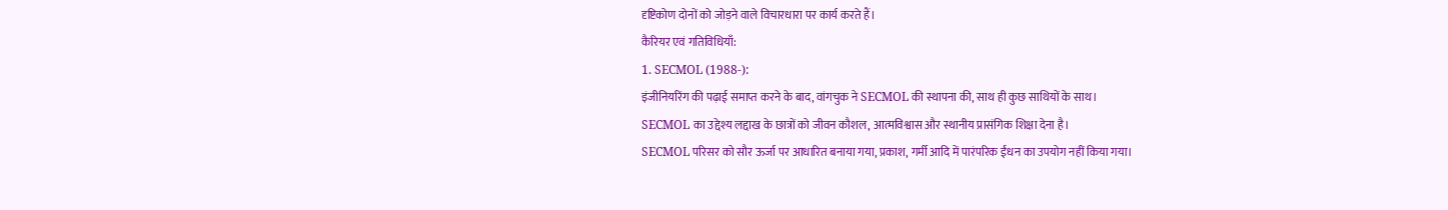दृष्टिकोण दोनों को जोड़ने वाले विचारधारा पर कार्य करते हैं।
कैरियर एवं गतिविधियाँ:
1. SECMOL (1988-):
इंजीनियरिंग की पढ़ाई समाप्त करने के बाद, वांगचुक ने SECMOL की स्थापना की, साथ ही कुछ साथियों के साथ।
SECMOL का उद्देश्य लद्दाख के छात्रों को जीवन कौशल, आत्मविश्वास और स्थानीय प्रासंगिक शिक्षा देना है।
SECMOL परिसर को सौर ऊर्जा पर आधारित बनाया गया, प्रकाश, गर्मी आदि में पारंपरिक ईंधन का उपयोग नहीं किया गया।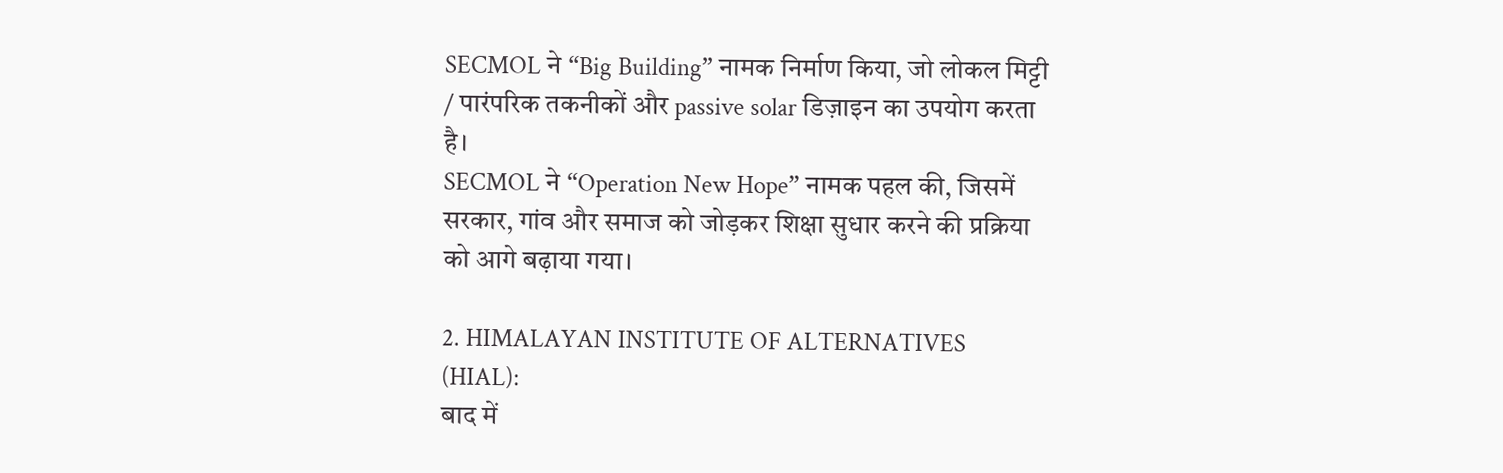SECMOL ने “Big Building” नामक निर्माण किया, जो लोकल मिट्टी / पारंपरिक तकनीकों और passive solar डिज़ाइन का उपयोग करता है।
SECMOL ने “Operation New Hope” नामक पहल की, जिसमें सरकार, गांव और समाज को जोड़कर शिक्षा सुधार करने की प्रक्रिया को आगे बढ़ाया गया।

2. HIMALAYAN INSTITUTE OF ALTERNATIVES (HIAL):
बाद में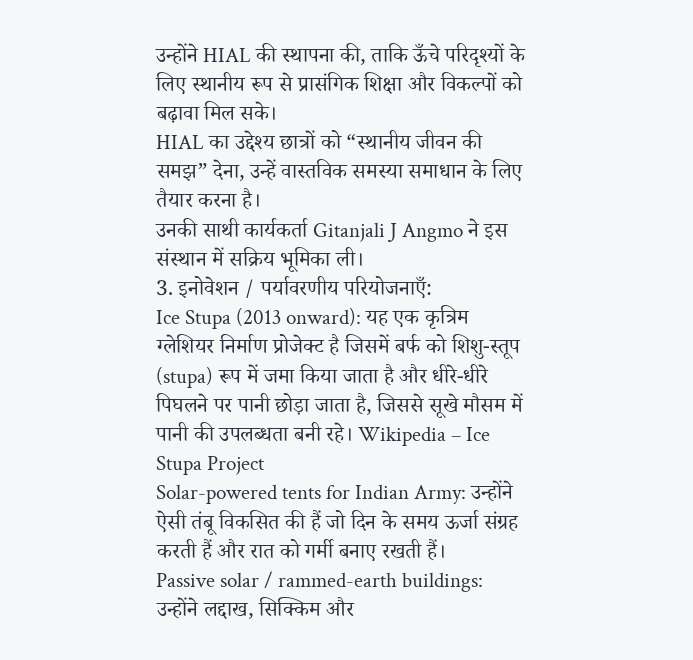उन्होंने HIAL की स्थापना की, ताकि ऊँचे परिदृश्यों के लिए स्थानीय रूप से प्रासंगिक शिक्षा और विकल्पों को बढ़ावा मिल सके।
HIAL का उद्देश्य छात्रों को “स्थानीय जीवन की समझ” देना, उन्हें वास्तविक समस्या समाधान के लिए तैयार करना है।
उनकी साथी कार्यकर्ता Gitanjali J Angmo ने इस संस्थान में सक्रिय भूमिका ली।
3. इनोवेशन / पर्यावरणीय परियोजनाएँ:
Ice Stupa (2013 onward): यह एक कृत्रिम ग्लेशियर निर्माण प्रोजेक्ट है जिसमें बर्फ को शिशु-स्तूप (stupa) रूप में जमा किया जाता है और धीरे-धीरे पिघलने पर पानी छोड़ा जाता है, जिससे सूखे मौसम में पानी की उपलब्धता बनी रहे। Wikipedia – Ice Stupa Project
Solar-powered tents for Indian Army: उन्होंने ऐसी तंबू विकसित की हैं जो दिन के समय ऊर्जा संग्रह करती हैं और रात को गर्मी बनाए रखती हैं।
Passive solar / rammed-earth buildings: उन्होंने लद्दाख, सिक्किम और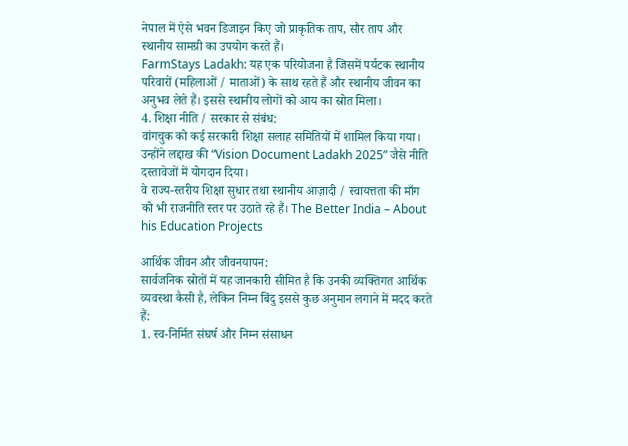नेपाल में ऐसे भवन डिजाइन किए जो प्राकृतिक ताप, सौर ताप और स्थानीय सामग्री का उपयोग करते हैं।
FarmStays Ladakh: यह एक परियोजना है जिसमें पर्यटक स्थानीय परिवारों (महिलाओं / माताओं) के साथ रहते हैं और स्थानीय जीवन का अनुभव लेते हैं। इससे स्थानीय लोगों को आय का स्रोत मिला।
4. शिक्षा नीति / सरकार से संबंध:
वांगचुक को कई सरकारी शिक्षा सलाह समितियों में शामिल किया गया।
उन्होंने लद्दाख की “Vision Document Ladakh 2025” जैसे नीति दस्तावेजों में योगदान दिया।
वे राज्य-स्तरीय शिक्षा सुधार तथा स्थानीय आज़ादी / स्वायत्तता की माँग को भी राजनीति स्तर पर उठाते रहे हैं। The Better India – About his Education Projects

आर्थिक जीवन और जीवनयापन:
सार्वजनिक स्रोतों में यह जानकारी सीमित है कि उनकी व्यक्तिगत आर्थिक व्यवस्था कैसी है, लेकिन निम्न बिंदु इससे कुछ अनुमान लगाने में मदद करते हैं:
1. स्व-निर्मित संघर्ष और निम्न संसाधन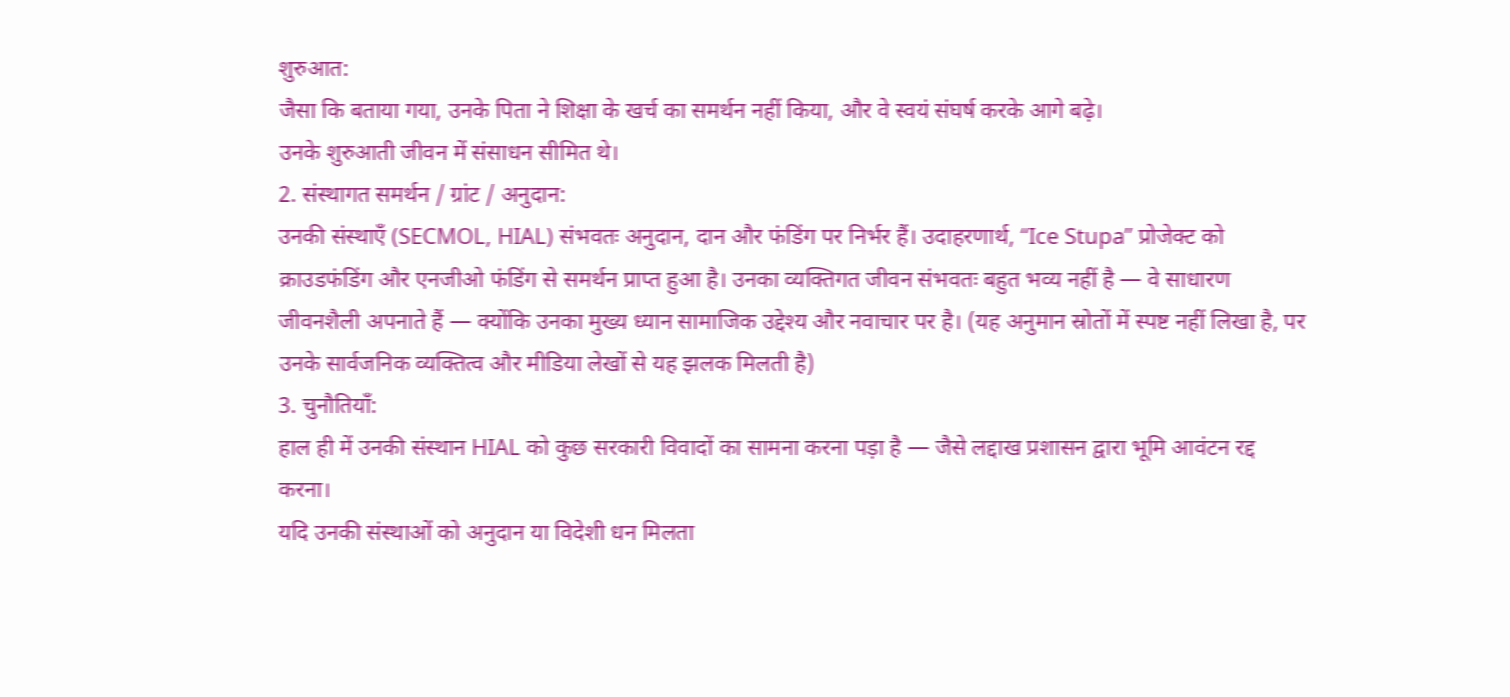शुरुआत:
जैसा कि बताया गया, उनके पिता ने शिक्षा के खर्च का समर्थन नहीं किया, और वे स्वयं संघर्ष करके आगे बढ़े।
उनके शुरुआती जीवन में संसाधन सीमित थे।
2. संस्थागत समर्थन / ग्रांट / अनुदान:
उनकी संस्थाएँ (SECMOL, HIAL) संभवतः अनुदान, दान और फंडिंग पर निर्भर हैं। उदाहरणार्थ, “Ice Stupa” प्रोजेक्ट को क्राउडफंडिंग और एनजीओ फंडिंग से समर्थन प्राप्त हुआ है। उनका व्यक्तिगत जीवन संभवतः बहुत भव्य नहीं है — वे साधारण जीवनशैली अपनाते हैं — क्योंकि उनका मुख्य ध्यान सामाजिक उद्देश्य और नवाचार पर है। (यह अनुमान स्रोतों में स्पष्ट नहीं लिखा है, पर उनके सार्वजनिक व्यक्तित्व और मीडिया लेखों से यह झलक मिलती है)
3. चुनौतियाँ:
हाल ही में उनकी संस्थान HIAL को कुछ सरकारी विवादों का सामना करना पड़ा है — जैसे लद्दाख प्रशासन द्वारा भूमि आवंटन रद्द करना।
यदि उनकी संस्थाओं को अनुदान या विदेशी धन मिलता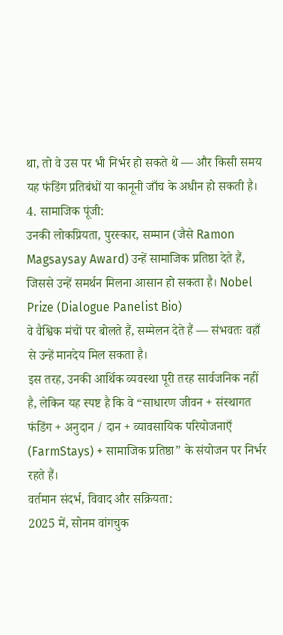था, तो वे उस पर भी निर्भर हो सकते थे — और किसी समय यह फंडिंग प्रतिबंधों या कानूनी जाँच के अधीन हो सकती है।
4. सामाजिक पूंजी:
उनकी लोकप्रियता, पुरस्कार, सम्मान (जैसे Ramon Magsaysay Award) उन्हें सामाजिक प्रतिष्ठा देते हैं, जिससे उन्हें समर्थन मिलना आसान हो सकता है। Nobel Prize (Dialogue Panelist Bio)
वे वैश्विक मंचों पर बोलते हैं, सम्मेलन देते हैं — संभवतः वहाँ से उन्हें मानदेय मिल सकता है।
इस तरह, उनकी आर्थिक व्यवस्था पूरी तरह सार्वजनिक नहीं है, लेकिन यह स्पष्ट है कि वे “साधारण जीवन + संस्थागत फंडिंग + अनुदान / दान + व्यावसायिक परियोजनाएँ (FarmStays) + सामाजिक प्रतिष्ठा” के संयोजन पर निर्भर रहते हैं।
वर्तमान संदर्भ, विवाद और सक्रियता:
2025 में, सोनम वांगचुक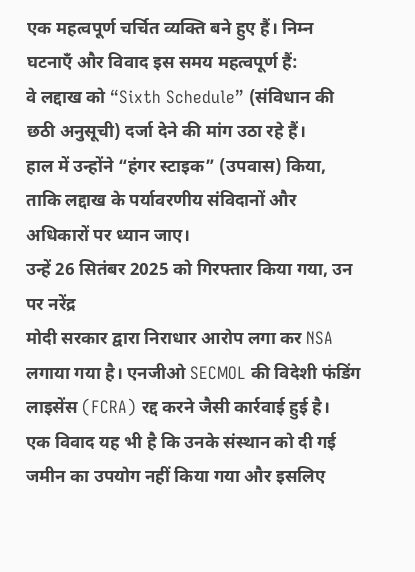एक महत्वपूर्ण चर्चित व्यक्ति बने हुए हैं। निम्न घटनाएँ और विवाद इस समय महत्वपूर्ण हैं:
वे लद्दाख को “Sixth Schedule” (संविधान की छठी अनुसूची) दर्जा देने की मांग उठा रहे हैं।
हाल में उन्होंने “हंगर स्टाइक” (उपवास) किया, ताकि लद्दाख के पर्यावरणीय संविदानों और अधिकारों पर ध्यान जाए।
उन्हें 26 सितंबर 2025 को गिरफ्तार किया गया, उन पर नरेंद्र
मोदी सरकार द्वारा निराधार आरोप लगा कर NSA लगाया गया है। एनजीओ SECMOL की विदेशी फंडिंग लाइसेंस (FCRA) रद्द करने जैसी कार्रवाई हुई है।
एक विवाद यह भी है कि उनके संस्थान को दी गई जमीन का उपयोग नहीं किया गया और इसलिए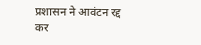प्रशासन ने आवंटन रद्द कर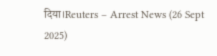दिया।Reuters – Arrest News (26 Sept 2025)